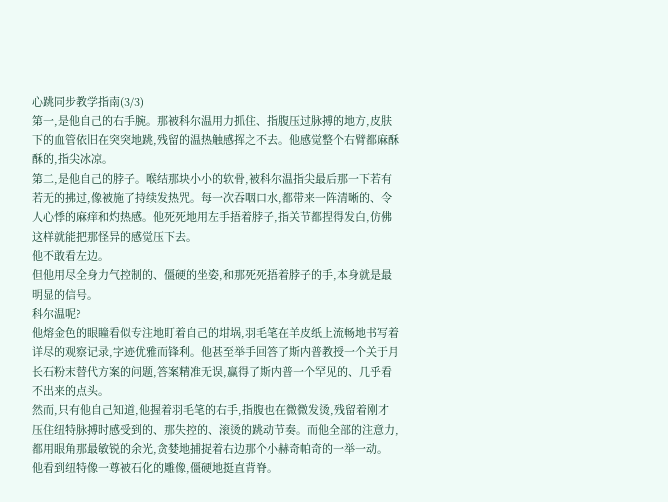心跳同步教学指南(3/3)
第一,是他自己的右手腕。那被科尔温用力抓住、指腹压过脉搏的地方,皮肤下的血管依旧在突突地跳,残留的温热触感挥之不去。他感觉整个右臂都麻酥酥的,指尖冰凉。
第二,是他自己的脖子。喉结那块小小的软骨,被科尔温指尖最后那一下若有若无的拂过,像被施了持续发热咒。每一次吞咽口水,都带来一阵清晰的、令人心悸的麻痒和灼热感。他死死地用左手捂着脖子,指关节都捏得发白,仿佛这样就能把那怪异的感觉压下去。
他不敢看左边。
但他用尽全身力气控制的、僵硬的坐姿,和那死死捂着脖子的手,本身就是最明显的信号。
科尔温呢?
他熔金色的眼瞳看似专注地盯着自己的坩埚,羽毛笔在羊皮纸上流畅地书写着详尽的观察记录,字迹优雅而锋利。他甚至举手回答了斯内普教授一个关于月长石粉末替代方案的问题,答案精准无误,赢得了斯内普一个罕见的、几乎看不出来的点头。
然而,只有他自己知道,他握着羽毛笔的右手,指腹也在微微发烫,残留着刚才压住纽特脉搏时感受到的、那失控的、滚烫的跳动节奏。而他全部的注意力,都用眼角那最敏锐的余光,贪婪地捕捉着右边那个小赫奇帕奇的一举一动。
他看到纽特像一尊被石化的雕像,僵硬地挺直背脊。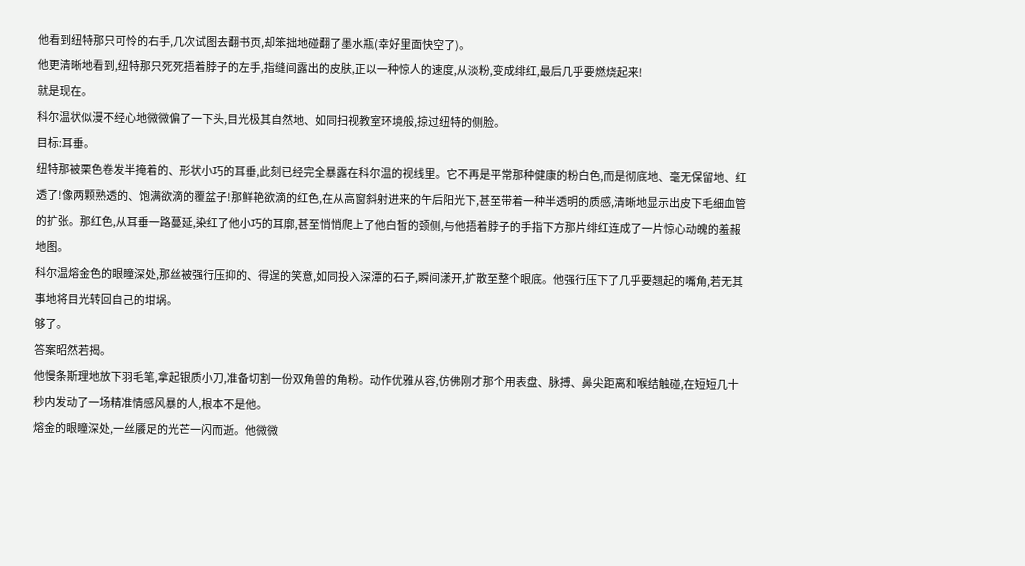他看到纽特那只可怜的右手,几次试图去翻书页,却笨拙地碰翻了墨水瓶(幸好里面快空了)。
他更清晰地看到,纽特那只死死捂着脖子的左手,指缝间露出的皮肤,正以一种惊人的速度,从淡粉,变成绯红,最后几乎要燃烧起来!
就是现在。
科尔温状似漫不经心地微微偏了一下头,目光极其自然地、如同扫视教室环境般,掠过纽特的侧脸。
目标:耳垂。
纽特那被栗色卷发半掩着的、形状小巧的耳垂,此刻已经完全暴露在科尔温的视线里。它不再是平常那种健康的粉白色,而是彻底地、毫无保留地、红透了!像两颗熟透的、饱满欲滴的覆盆子!那鲜艳欲滴的红色,在从高窗斜射进来的午后阳光下,甚至带着一种半透明的质感,清晰地显示出皮下毛细血管的扩张。那红色,从耳垂一路蔓延,染红了他小巧的耳廓,甚至悄悄爬上了他白皙的颈侧,与他捂着脖子的手指下方那片绯红连成了一片惊心动魄的羞赧地图。
科尔温熔金色的眼瞳深处,那丝被强行压抑的、得逞的笑意,如同投入深潭的石子,瞬间漾开,扩散至整个眼底。他强行压下了几乎要翘起的嘴角,若无其事地将目光转回自己的坩埚。
够了。
答案昭然若揭。
他慢条斯理地放下羽毛笔,拿起银质小刀,准备切割一份双角兽的角粉。动作优雅从容,仿佛刚才那个用表盘、脉搏、鼻尖距离和喉结触碰,在短短几十秒内发动了一场精准情感风暴的人,根本不是他。
熔金的眼瞳深处,一丝餍足的光芒一闪而逝。他微微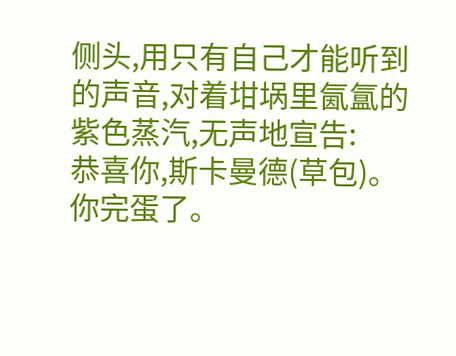侧头,用只有自己才能听到的声音,对着坩埚里氤氲的紫色蒸汽,无声地宣告:
恭喜你,斯卡曼德(草包)。
你完蛋了。